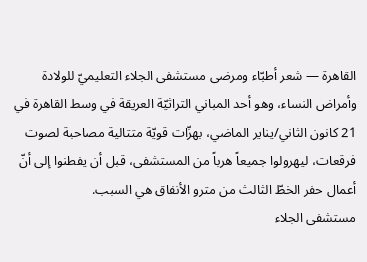القاهرة — شعر أطبّاء ومرضى مستشفى الجلاء التعليميّ للولادة وأمراض النساء، وهو أحد المباني التراثيّة العريقة في وسط القاهرة في 21 كانون الثاني/يناير الماضي، بهزّات قويّة متتالية مصاحبة لصوت فرقعات، ليهرولوا جميعاً هرباً من المستشفى، قبل أن يفطنوا إلى أنّ أعمال حفر الخطّ الثالث من مترو الأنفاق هي السبب.
مستشفى الجلاء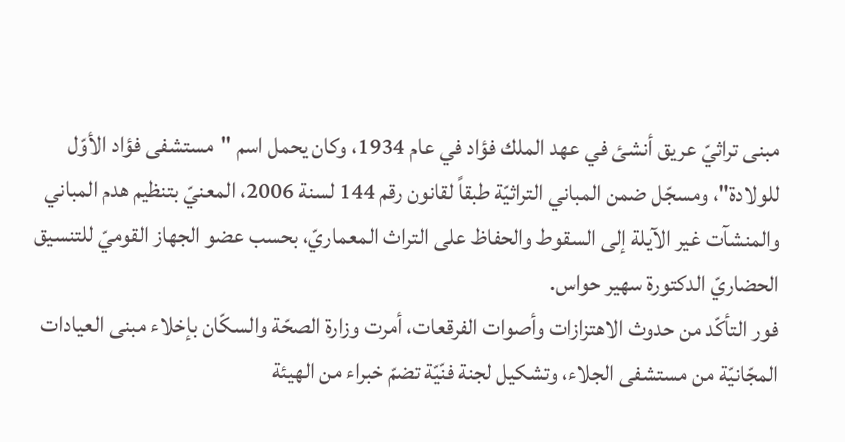مبنى تراثيّ عريق أنشئ في عهد الملك فؤاد في عام 1934، وكان يحمل اسم "مستشفى فؤاد الأوّل للولادة"، ومسجّل ضمن المباني التراثيّة طبقاً لقانون رقم 144 لسنة 2006، المعنيّ بتنظيم هدم المباني والمنشآت غير الآيلة إلى السقوط والحفاظ على التراث المعماريّ، بحسب عضو الجهاز القوميّ للتنسيق الحضاريّ الدكتورة سهير حواس.
فور التأكّد من حدوث الاهتزازات وأصوات الفرقعات، أمرت وزارة الصحّة والسكّان بإخلاء مبنى العيادات المجّانيّة من مستشفى الجلاء، وتشكيل لجنة فنّيّة تضمّ خبراء من الهيئة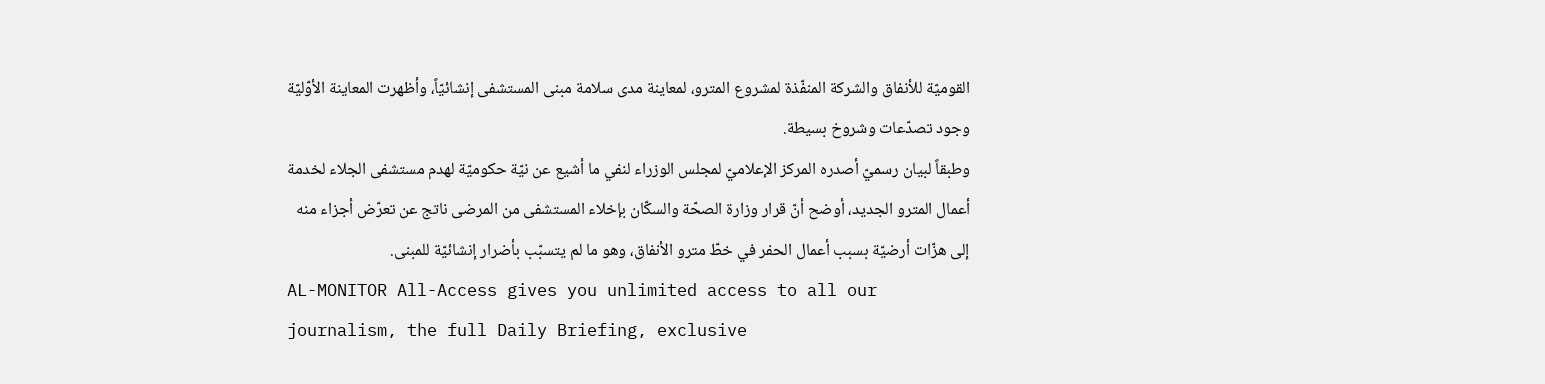القوميّة للأنفاق والشركة المنفّذة لمشروع المترو، لمعاينة مدى سلامة مبنى المستشفى إنشائيّاً، وأظهرت المعاينة الأوّليّة وجود تصدّعات وشروخ بسيطة.
وطبقاً لبيان رسميّ أصدره المركز الإعلاميّ لمجلس الوزراء لنفي ما أشيع عن نيّة حكوميّة لهدم مستشفى الجلاء لخدمة أعمال المترو الجديد، أوضح أنّ قرار وزارة الصحّة والسكّان بإخلاء المستشفى من المرضى ناتج عن تعرّض أجزاء منه إلى هزّات أرضيّة بسبب أعمال الحفر في خطّ مترو الأنفاق، وهو ما لم يتسبّب بأضرار إنشائيّة للمبنى.
AL-MONITOR All-Access gives you unlimited access to all our journalism, the full Daily Briefing, exclusive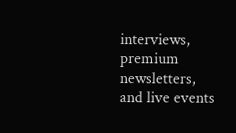interviews, premium newsletters, and live events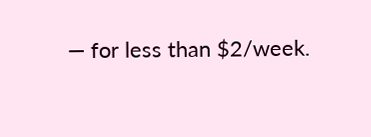— for less than $2/week.